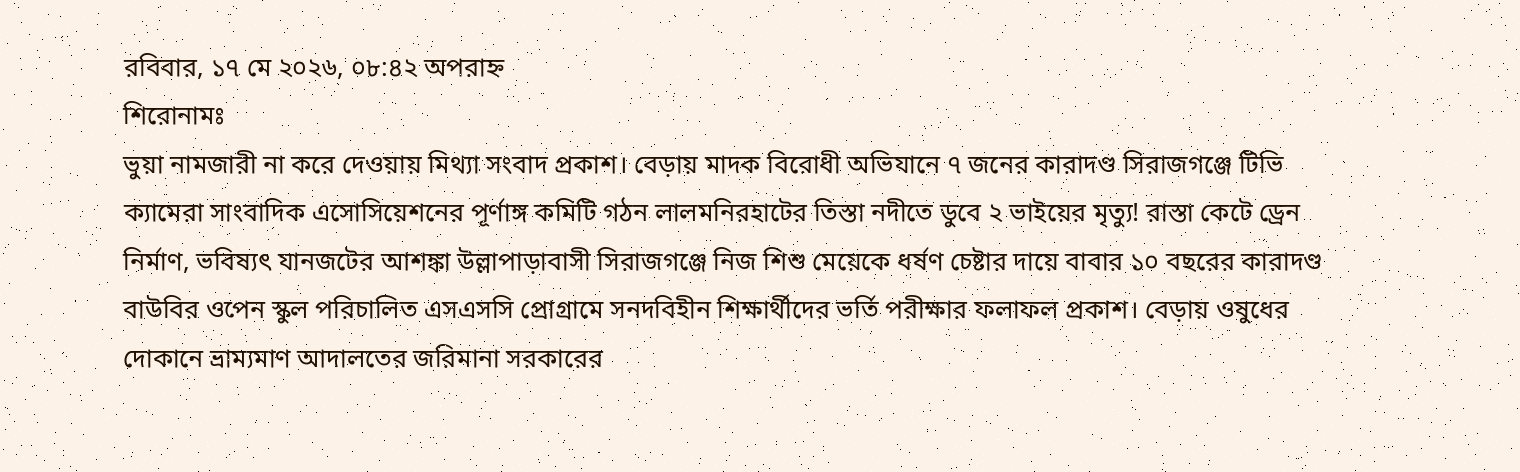রবিবার, ১৭ মে ২০২৬, ০৮:৪২ অপরাহ্ন
শিরোনামঃ
ভুয়া নামজারী না করে দেওয়ায় মিথ্যা সংবাদ প্রকাশ। বেড়ায় মাদক বিরোধী অভিযানে ৭ জনের কারাদণ্ড সিরাজগঞ্জে টিভি ক্যামেরা সাংবাদিক এসোসিয়েশনের পূর্ণাঙ্গ কমিটি গঠন লালমনিরহাটের তিস্তা নদীতে ডুবে ২ ভাইয়ের মৃত্যু! রাস্তা কেটে ড্রেন নির্মাণ, ভবিষ্যৎ যানজটের আশঙ্কা উল্লাপাড়াবাসী সিরাজগঞ্জে নিজ শিশু মেয়েকে ধর্ষণ চেষ্টার দায়ে বাবার ১০ বছরের কারাদণ্ড   বাউবির ওপেন স্কুল পরিচালিত এসএসসি প্রোগ্রামে সনদবিহীন শিক্ষার্থীদের ভর্তি পরীক্ষার ফলাফল প্রকাশ। বেড়ায় ওষুধের দোকানে ভ্রাম্যমাণ আদালতের জরিমানা সরকারের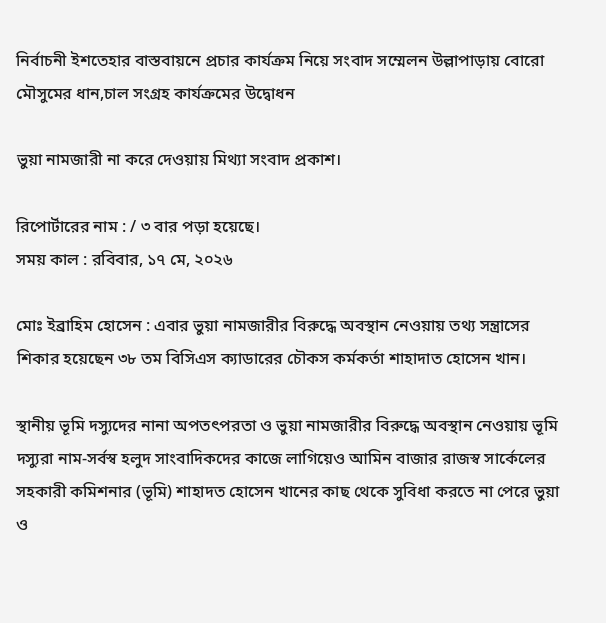নির্বাচনী ইশতেহার বাস্তবায়নে প্রচার কার্যক্রম নিয়ে সংবাদ সম্মেলন উল্লাপাড়ায় বোরো মৌসুমের ধান,চাল সংগ্রহ কার্যক্রমের উদ্বোধন

ভুয়া নামজারী না করে দেওয়ায় মিথ্যা সংবাদ প্রকাশ।

রিপোর্টারের নাম : / ৩ বার পড়া হয়েছে।
সময় কাল : রবিবার, ১৭ মে, ২০২৬

মোঃ ইব্রাহিম হোসেন : এবার ভুয়া নামজারীর বিরুদ্ধে অবস্থান নেওয়ায় তথ্য সন্ত্রাসের শিকার হয়েছেন ৩৮ তম বিসিএস ক্যাডারের চৌকস কর্মকর্তা শাহাদাত হোসেন খান।

স্থানীয় ভূমি দস্যুদের নানা অপতৎপরতা ও ভুয়া নামজারীর বিরুদ্ধে অবস্থান নেওয়ায় ভূমি দস্যুরা নাম-সর্বস্ব হলুদ সাংবাদিকদের কাজে লাগিয়েও আমিন বাজার রাজস্ব সার্কেলের সহকারী কমিশনার (ভূমি) শাহাদত হোসেন খানের কাছ থেকে সুবিধা করতে না পেরে ভুয়া ও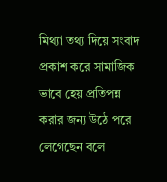মিথ্যা তথ্য দিয়ে সংবাদ প্রকাশ করে সামাজিক ভাবে হেয় প্রতিপন্ন করার জন্য উঠে পরে লেগেছেন বলে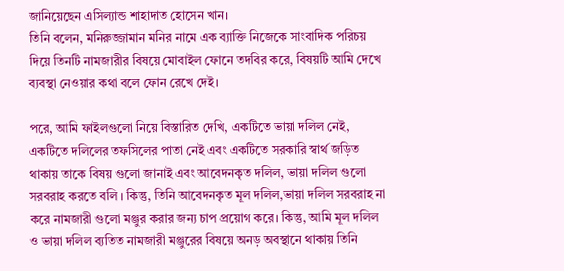জানিয়েছেন এসিল্যান্ড শাহাদাত হোসেন খান।
তিনি বলেন, মনিরুজ্জামান মনির নামে এক ব্যাক্তি নিজেকে সাংবাদিক পরিচয় দিয়ে তিনটি নামজারীর বিষয়ে মোবাইল ফোনে তদবির করে, বিষয়টি আমি দেখে ব্যবস্থা নেওয়ার কথা বলে ফোন রেখে দেই।

পরে, আমি ফাইলগুলো নিয়ে বিস্তারিত দেখি, একটিতে ভায়া দলিল নেই, একটিতে দলিলের তফসিলের পাতা নেই এবং একটিতে সরকারি স্বার্থ জড়িত থাকায় তাকে বিষয় গুলো জানাই এবং আবেদনকৃত দলিল, ভায়া দলিল গুলো সরবরাহ করতে বলি । কিন্তু, তিনি আবেদনকৃত মূল দলিল,ভায়া দলিল সরবরাহ না করে নামজারী গুলো মঞ্জুর করার জন্য চাপ প্রয়োগ করে। কিন্তু, আমি মূল দলিল ও ভায়া দলিল ব্যতিত নামজারী মঞ্জুরের বিষয়ে অনড় অবস্থানে থাকায় তিনি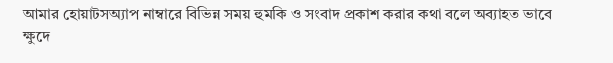আমার হোয়াটসঅ্যাপ নাম্বারে বিভিন্ন সময় হুমকি ও সংবাদ প্রকাশ করার কথা বলে অব্যাহত ভাবে ক্ষুদে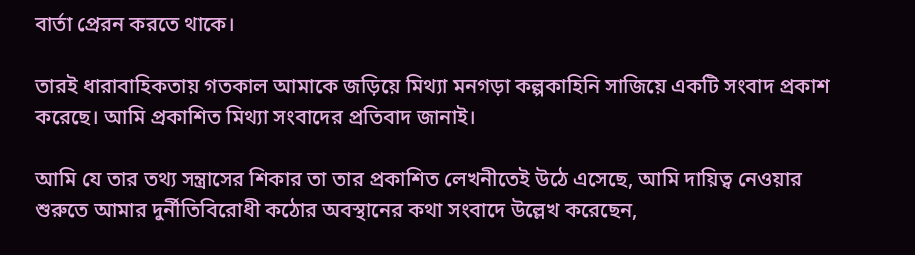বার্তা প্রেরন করতে থাকে।

তারই ধারাবাহিকতায় গতকাল আমাকে জড়িয়ে মিথ্যা মনগড়া কল্পকাহিনি সাজিয়ে একটি সংবাদ প্রকাশ করেছে। আমি প্রকাশিত মিথ্যা সংবাদের প্রতিবাদ জানাই।

আমি যে তার তথ্য সন্ত্রাসের শিকার তা তার প্রকাশিত লেখনীতেই উঠে এসেছে, আমি দায়িত্ব নেওয়ার শুরুতে আমার দুর্নীতিবিরোধী কঠোর অবস্থানের কথা সংবাদে উল্লেখ করেছেন,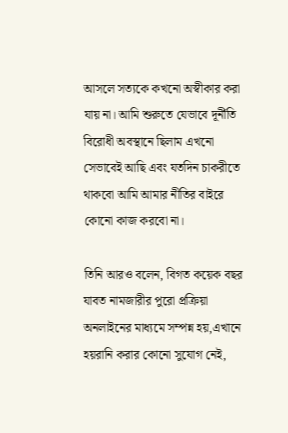আসলে সত্যকে কখনো অস্বীকার করা যায় না। আমি শুরুতে যেভাবে দূর্নীতি বিরোধী অবস্থানে ছিলাম এখনো সেভাবেই আছি এবং যতদিন চাকরীতে থাকবো আমি আমার নীতির বাইরে কোনো কাজ করবো না।

তিনি আরও বলেন, বিগত কয়েক বছর যাবত নামজারীর পুরো প্রক্রিয়া অনলাইনের মাধ্যমে সম্পন্ন হয়,এখানে হয়রানি করার কোনো সুযোগ নেই,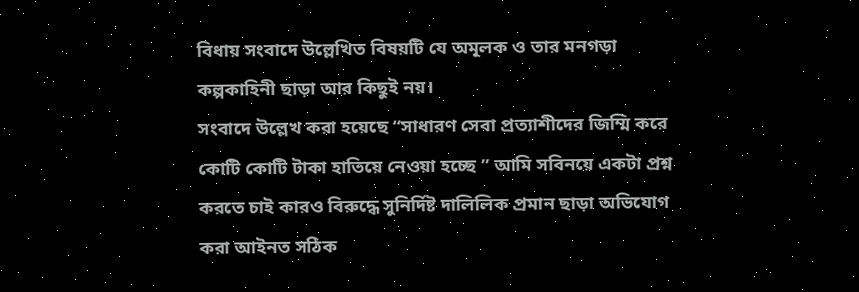বিধায় সংবাদে উল্লেখিত বিষয়টি যে অমূলক ও তার মনগড়া কল্পকাহিনী ছাড়া আর কিছুই নয়।
সংবাদে উল্লেখ করা হয়েছে “সাধারণ সেবা প্রত্যাশীদের জিম্মি করে কোটি কোটি টাকা হাতিয়ে নেওয়া হচ্ছে ” আমি সবিনয়ে একটা প্রশ্ন করতে চাই কারও বিরুদ্ধে সুনির্দিষ্ট দালিলিক প্রমান ছাড়া অভিযোগ করা আইনত সঠিক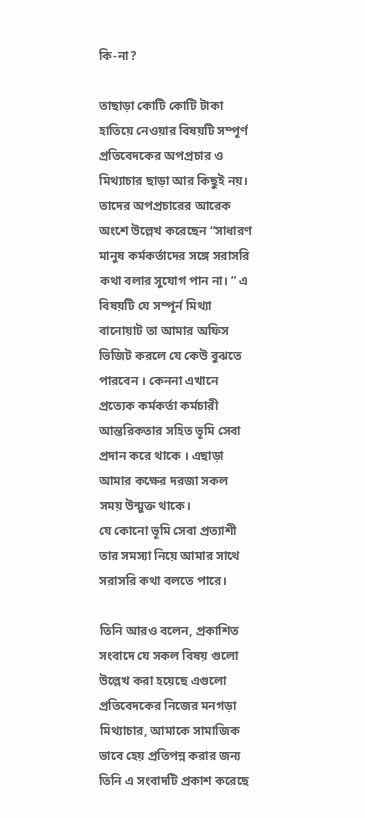কি-না?

তাছাড়া কোটি কোটি টাকা হাতিয়ে নেওয়ার বিষয়টি সম্পূর্ণ প্রতিবেদকের অপপ্রচার ও মিথ্যাচার ছাড়া আর কিছুই নয়।
তাদের অপপ্রচারের আরেক অংশে উল্লেখ করেছেন “সাধারণ মানুষ কর্মকর্তাদের সঙ্গে সরাসরি কথা বলার সুযোগ পান না। ” এ বিষয়টি যে সম্পূর্ন মিথ্যা বানোয়াট তা আমার অফিস ভিজিট করলে যে কেউ বুঝতে পারবেন । কেননা এখানে প্রত্যেক কর্মকর্তা কর্মচারী আন্তরিকতার সহিত ভূমি সেবা প্রদান করে থাকে । এছাড়া আমার কক্ষের দরজা সকল সময় উন্মুক্ত থাকে।
যে কোনো ভূমি সেবা প্রত্যাশী তার সমস্যা নিয়ে আমার সাথে সরাসরি কথা বলতে পারে।

তিনি আরও বলেন, প্রকাশিত সংবাদে যে সকল বিষয় গুলো উল্লেখ করা হয়েছে এগুলো প্রতিবেদকের নিজের মনগড়া মিথ্যাচার, আমাকে সামাজিক ভাবে হেয় প্রতিপন্ন করার জন্য তিনি এ সংবাদটি প্রকাশ করেছে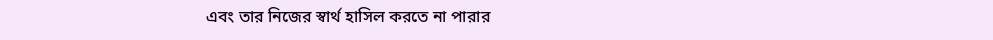এবং তার নিজের স্বার্থ হাসিল করতে না পারার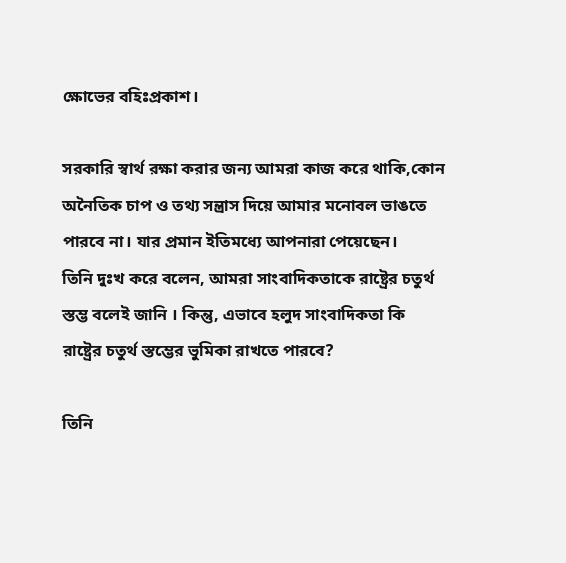ক্ষোভের বহিঃপ্রকাশ।

সরকারি স্বার্থ রক্ষা করার জন্য আমরা কাজ করে থাকি,কোন অনৈতিক চাপ ও তথ্য সন্ত্রাস দিয়ে আমার মনোবল ভাঙতে পারবে না। যার প্রমান ইতিমধ্যে আপনারা পেয়েছেন।
তিনি দুঃখ করে বলেন, আমরা সাংবাদিকতাকে রাষ্ট্রের চতুর্থ স্তম্ভ বলেই জানি । কিন্তু, এভাবে হলুদ সাংবাদিকতা কি রাষ্ট্রের চতুর্থ স্তম্ভের ভুমিকা রাখতে পারবে?

তিনি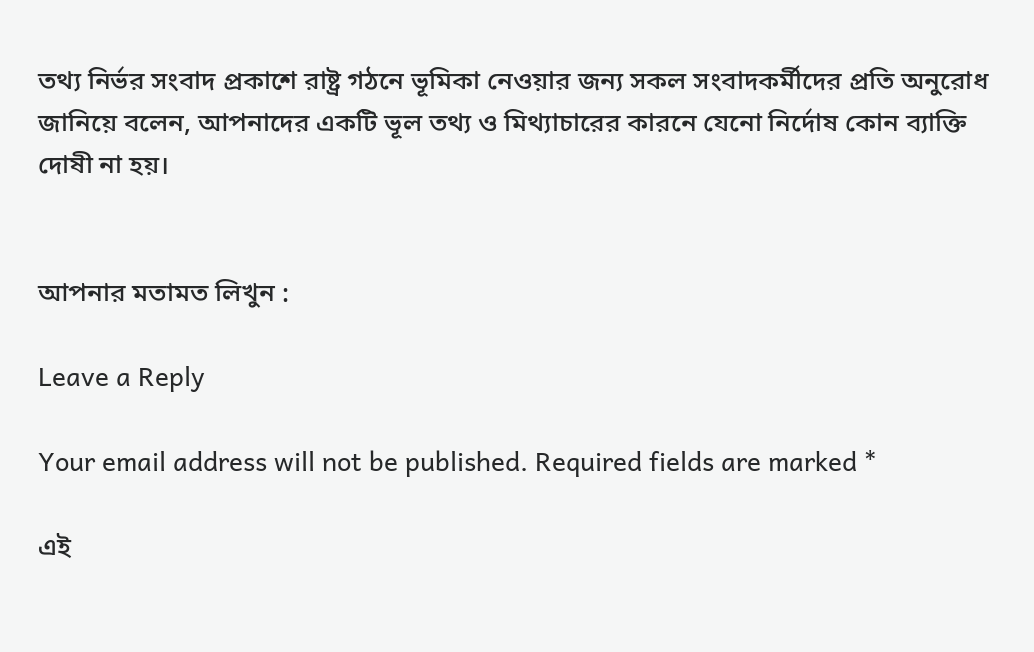তথ্য নির্ভর সংবাদ প্রকাশে রাষ্ট্র গঠনে ভূমিকা নেওয়ার জন্য সকল সংবাদকর্মীদের প্রতি অনুরোধ জানিয়ে বলেন, আপনাদের একটি ভূল তথ্য ও মিথ্যাচারের কারনে যেনো নির্দোষ কোন ব্যাক্তি দোষী না হয়।


আপনার মতামত লিখুন :

Leave a Reply

Your email address will not be published. Required fields are marked *

এই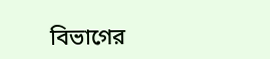বিভাগের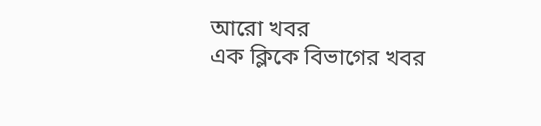আরো খবর
এক ক্লিকে বিভাগের খবর